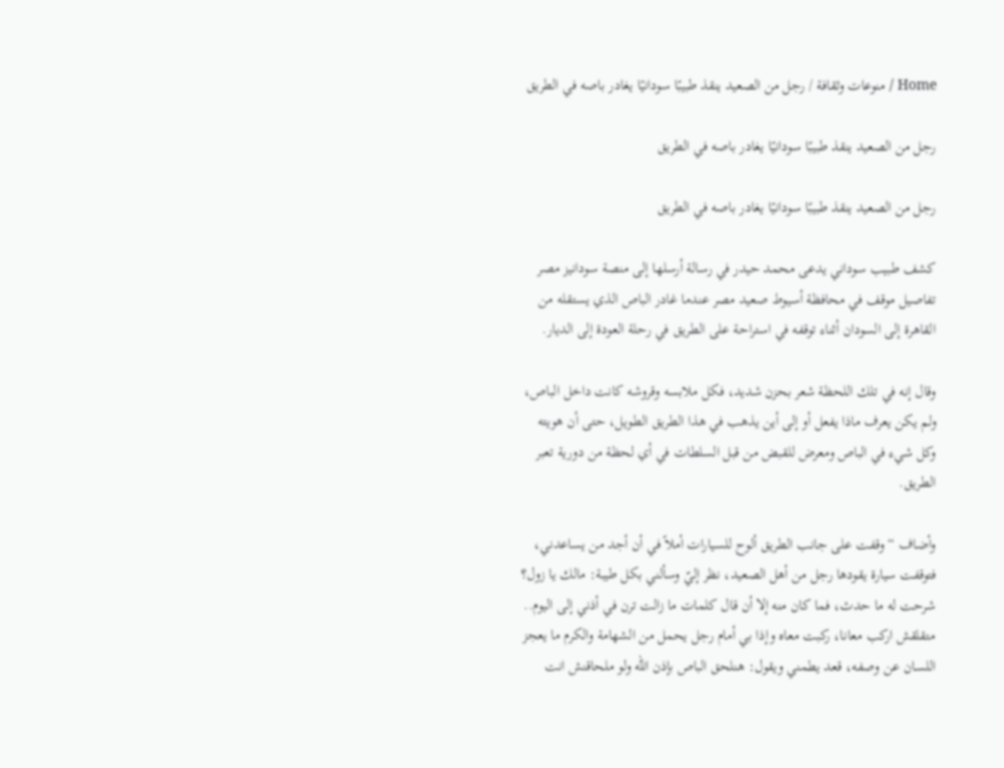Home / منوعات وثقافة / رجل من الصعيد ينقذ طبيبًا سودانيًا يغادر باصه في الطريق

رجل من الصعيد ينقذ طبيبًا سودانيًا يغادر باصه في الطريق

رجل من الصعيد ينقذ طبيبًا سودانيًا يغادر باصه في الطريق

كشف طبيب سوداني يدعى محمد حيدر في رسالة أرسلها إلى منصة سودانيز مصر تفاصيل موقف في محافظة أسيوط صعيد مصر عندما غادر الباص الذي يستقله من القاهرة إلى السودان أثناء توقفه في استراحة على الطريق في رحلة العودة إلى الديار.

وقال إنه في تلك اللحظة شعر بحزن شديد، فكل ملابسه وقروشه كانت داخل الباص، ولم يكن يعرف ماذا يفعل أو إلى أين يذهب في هذا الطريق الطويل، حتى أن هويته وكل شيء في الباص ومعرض للقبض من قبل السلطات في أي لحظة من دورية تعبر الطريق.

وأضاف “وقفت على جانب الطريق ألوح للسيارات أملاً في أن أجد من يساعدني، فتوقفت سيارة يقودها رجل من أهل الصعيد، نظر إليّ وسألني بكل طيبة: مالك يا زول؟ شرحت له ما حدث، فما كان منه إلا أن قال كلمات ما زالت ترن في أذني إلى اليوم.. متقلقش اركب معانا، ركبت معاه وإذا بي أمام رجل يحمل من الشهامة والكرم ما يعجز اللسان عن وصفه، قعد يطمني ويقول: هنلحق الباص بإذن الله ولو ملحاقنش انت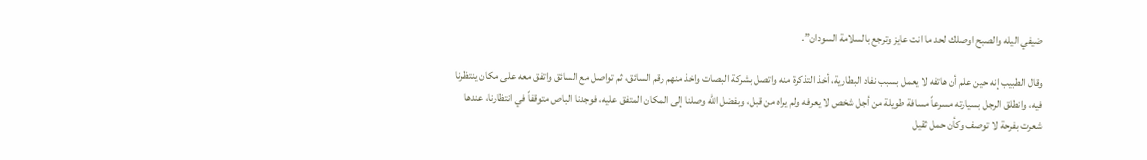ضيفي اليله والصبح اوصلك لحد ما انت عايز وترجع بالسلامة السودان”.

وقال الطبيب إنه حين علم أن هاتفه لا يعمل بسبب نفاد البطارية، أخذ التذكرة منه واتصل بشركة البصات واخذ منهم رقم السائق، ثم تواصل مع السائق واتفق معه على مكان ينتظرنا فيه، وانطلق الرجل بسيارته مسرعاً مسافة طويلة من أجل شخص لا يعرفه ولم يراه من قبل، وبفضل الله وصلنا إلى المكان المتفق عليه، فوجدنا الباص متوقفاً في انتظارنا، عندها شعرت بفرحة لا توصف وكأن حمل ثقيل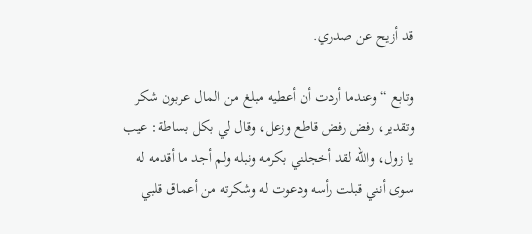قد أزيح عن صدري.

وتابع “وعندما أردت أن أعطيه مبلغ من المال عربون شكر وتقدير، رفض رفض قاطع وزعل، وقال لي بكل بساطة: عيب يا زول، والله لقد أخجلني بكرمه ونبله ولم أجد ما أقدمه له سوى أنني قبلت رأسه ودعوت له وشكرته من أعماق قلبي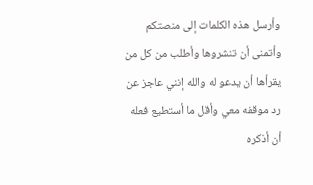وأرسل هذه الكلمات إلى منصتكم وأتمنى أن تنشروها وأطلب من كل من يقرأها أن يدعو له والله إنني عاجز عن رد موقفه معي وأقل ما أستطيع فعله أن أذكره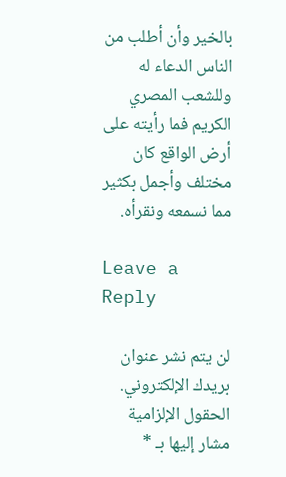بالخير وأن أطلب من الناس الدعاء له وللشعب المصري الكريم فما رأيته على أرض الواقع كان مختلف وأجمل بكثير مما نسمعه ونقرأه.

Leave a Reply

لن يتم نشر عنوان بريدك الإلكتروني. الحقول الإلزامية مشار إليها بـ *